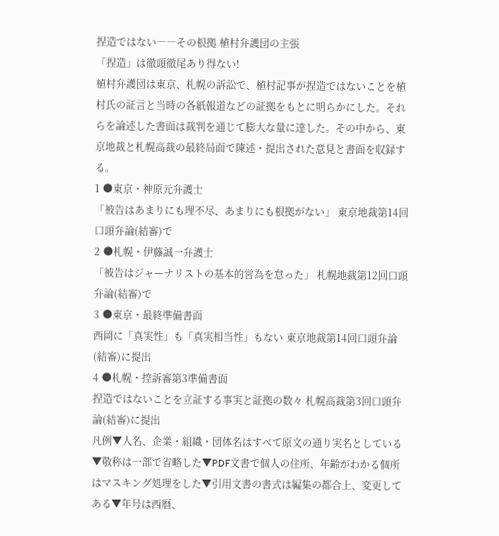捏造ではない――その根拠 植村弁護団の主張
「捏造」は徹頭徹尾あり得ない!
植村弁護団は東京、札幌の訴訟で、植村記事が捏造ではないことを植村氏の証言と当時の各紙報道などの証拠をもとに明らかにした。それらを論述した書面は裁判を通じて膨大な量に達した。その中から、東京地裁と札幌高裁の最終局面で陳述・提出された意見と書面を収録する。
1 ●東京・神原元弁護士
「被告はあまりにも理不尽、あまりにも根拠がない」 東京地裁第14回口頭弁論(結審)で
2 ●札幌・伊藤誠一弁護士
「被告はジャーナリストの基本的営為を怠った」 札幌地裁第12回口頭弁論(結審)で
3 ●東京・最終準備書面
西岡に「真実性」も「真実相当性」もない 東京地裁第14回口頭弁論(結審)に提出
4 ●札幌・控訴審第3準備書面
捏造ではないことを立証する事実と証拠の数々 札幌高裁第3回口頭弁論(結審)に提出
凡例▼人名、企業・組織・団体名はすべて原文の通り実名としている▼敬称は一部で省略した▼PDF文書で個人の住所、年齢がわかる個所はマスキング処理をした▼引用文書の書式は編集の都合上、変更してある▼年号は西暦、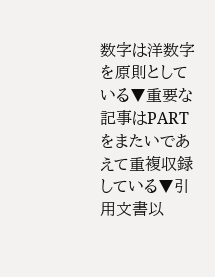数字は洋数字を原則としている▼重要な記事はPARTをまたいであえて重複収録している▼引用文書以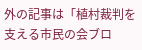外の記事は「植村裁判を支える市民の会ブロ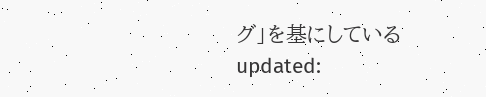グ」を基にしている
updated: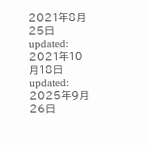2021年8月25日
updated: 2021年10月18日
updated: 2025年9月26日